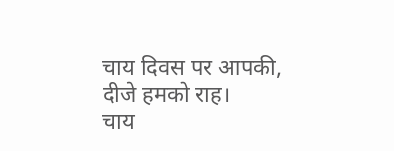चाय दिवस पर आपकी, दीजे हमको राह।
चाय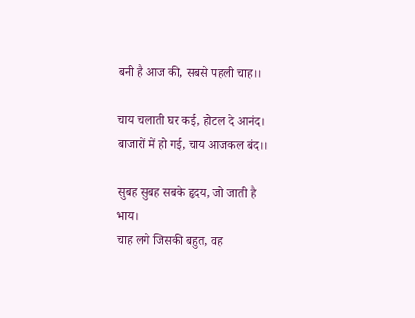बनी है आज की, सबसे पहली चाह।।

चाय चलाती घर कई, होटल दे आनंद।
बाजारों में हो गई, चाय आजकल बंद।।

सुबह सुबह सबके हृदय, जो जाती है भाय।
चाह लगे जिसकी बहुत, वह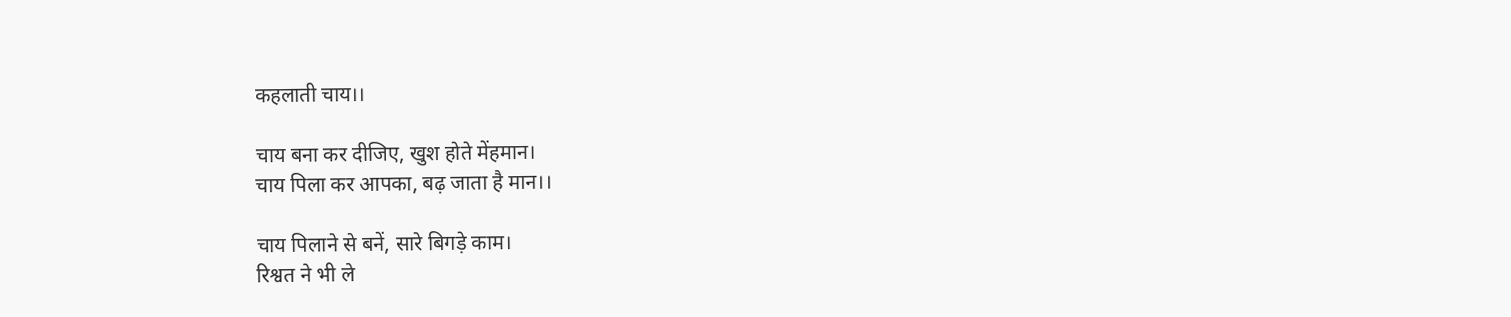कहलाती चाय।।

चाय बना कर दीजिए, खुश होते मेंहमान।
चाय पिला कर आपका, बढ़ जाता है मान।।

चाय पिलाने से बनें, सारे बिगड़े काम।
रिश्वत ने भी ले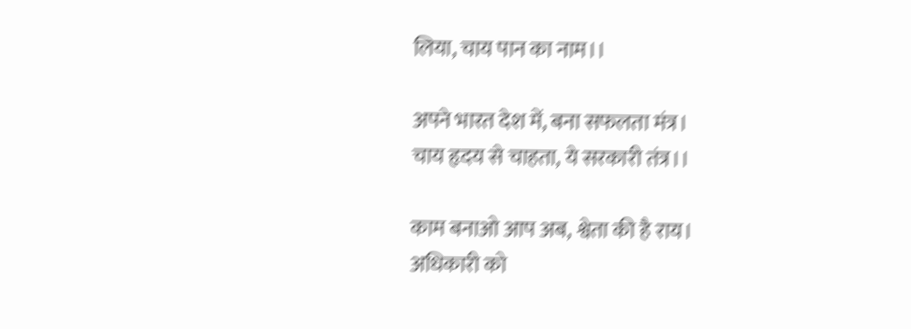लिया, चाय पान का नाम।।

अपने भारत देश में, बना सफलता मंत्र।
चाय हृदय से चाहता, ये सरकारी तंत्र।।

काम बनाओ आप अब, श्वेता की है राय।
अधिकारी को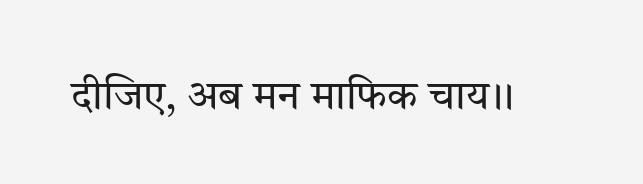दीजिए, अब मन माफिक चाय।।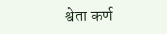श्वेता कर्ण